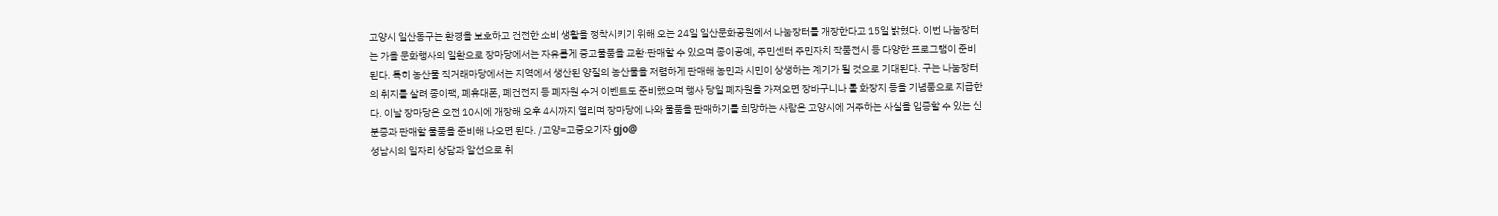고양시 일산동구는 환경을 보호하고 건전한 소비 생활을 정착시키기 위해 오는 24일 일산문화공원에서 나눔장터를 개장한다고 15일 밝혔다. 이번 나눔장터는 가을 문화행사의 일환으로 장마당에서는 자유롭게 중고물품을 교환·판매할 수 있으며 종이공예, 주민센터 주민자치 작품전시 등 다양한 프로그램이 준비된다. 특히 농산물 직거래마당에서는 지역에서 생산된 양질의 농산물을 저렴하게 판매해 농민과 시민이 상생하는 계기가 될 것으로 기대된다. 구는 나눔장터의 취지를 살려 종이팩, 폐휴대폰, 폐건전지 등 폐자원 수거 이벤트도 준비했으며 행사 당일 폐자원을 가져오면 장바구니나 롤 화장지 등을 기념품으로 지급한다. 이날 장마당은 오전 10시에 개장해 오후 4시까지 열리며 장마당에 나와 물품을 판매하기를 희망하는 사람은 고양시에 거주하는 사실을 입증할 수 있는 신분증과 판매할 물품을 준비해 나오면 된다. /고양=고중오기자 gjo@
성남시의 일자리 상담과 알선으로 취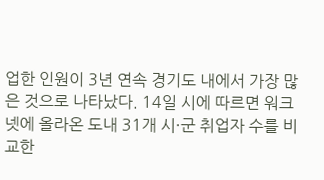업한 인원이 3년 연속 경기도 내에서 가장 많은 것으로 나타났다. 14일 시에 따르면 워크넷에 올라온 도내 31개 시·군 취업자 수를 비교한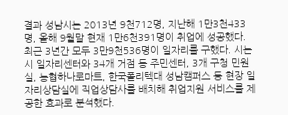결과 성남시는 2013년 9천712명, 지난해 1만3천433명, 올해 9월말 현재 1만6천391명이 취업에 성공했다. 최근 3년간 모두 3만9천536명이 일자리를 구했다. 시는 시 일자리센터와 34개 거점 동 주민센터, 3개 구청 민원실, 농협하나로마트, 한국폴리텍대 성남캠퍼스 등 현장 일자리상담실에 직업상담사를 배치해 취업지원 서비스를 제공한 효과로 분석했다.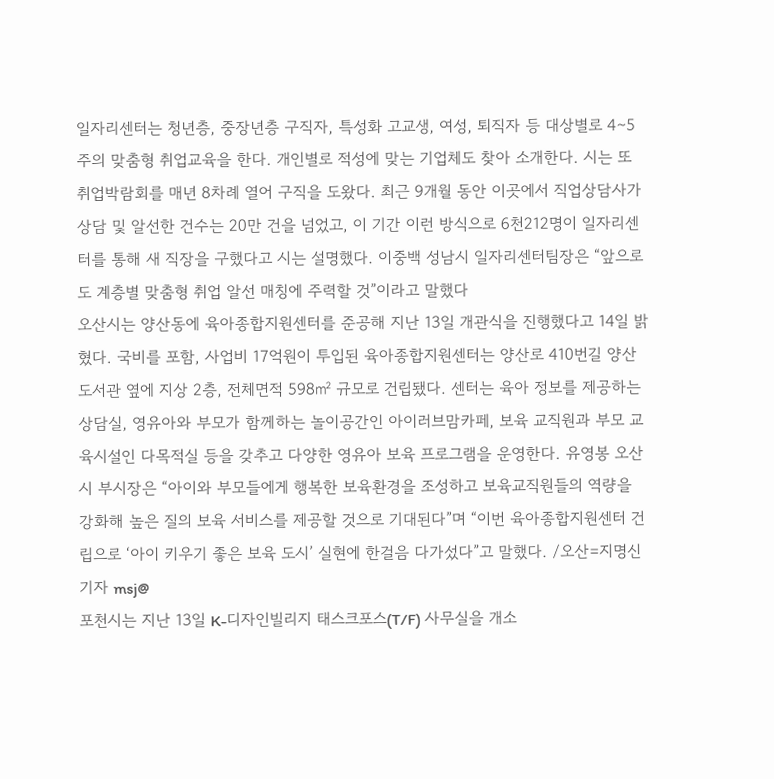일자리센터는 청년층, 중장년층 구직자, 특성화 고교생, 여성, 퇴직자 등 대상별로 4∼5주의 맞춤형 취업교육을 한다. 개인별로 적성에 맞는 기업체도 찾아 소개한다. 시는 또 취업박람회를 매년 8차례 열어 구직을 도왔다. 최근 9개월 동안 이곳에서 직업상담사가 상담 및 알선한 건수는 20만 건을 넘었고, 이 기간 이런 방식으로 6천212명이 일자리센터를 통해 새 직장을 구했다고 시는 설명했다. 이중백 성남시 일자리센터팀장은 “앞으로도 계층별 맞춤형 취업 알선 매칭에 주력할 것”이라고 말했다
오산시는 양산동에 육아종합지원센터를 준공해 지난 13일 개관식을 진행했다고 14일 밝혔다. 국비를 포함, 사업비 17억원이 투입된 육아종합지원센터는 양산로 410번길 양산도서관 옆에 지상 2층, 전체면적 598㎡ 규모로 건립됐다. 센터는 육아 정보를 제공하는 상담실, 영유아와 부모가 함께하는 놀이공간인 아이러브맘카페, 보육 교직원과 부모 교육시설인 다목적실 등을 갖추고 다양한 영유아 보육 프로그램을 운영한다. 유영봉 오산시 부시장은 “아이와 부모들에게 행복한 보육환경을 조성하고 보육교직원들의 역량을 강화해 높은 질의 보육 서비스를 제공할 것으로 기대된다”며 “이번 육아종합지원센터 건립으로 ‘아이 키우기 좋은 보육 도시’ 실현에 한걸음 다가섰다”고 말했다. /오산=지명신기자 msj@
포천시는 지난 13일 K-디자인빌리지 태스크포스(T/F) 사무실을 개소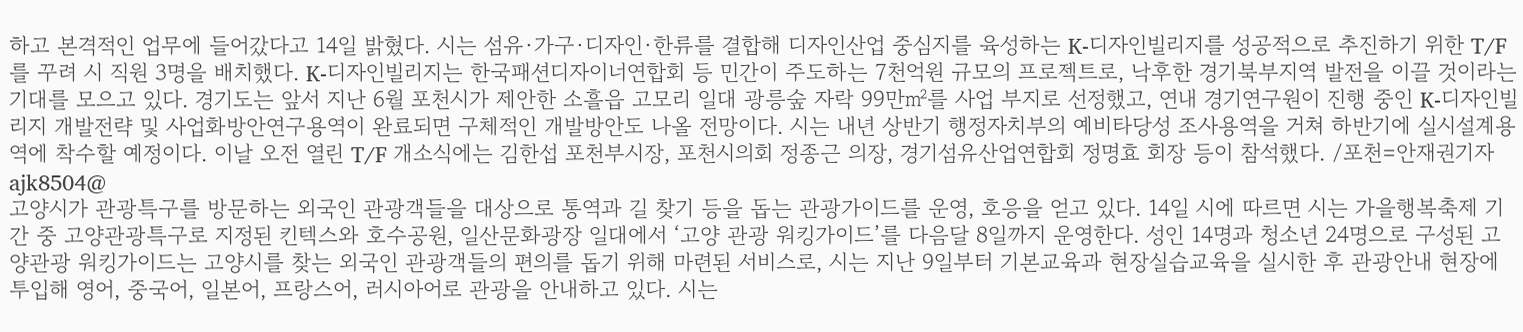하고 본격적인 업무에 들어갔다고 14일 밝혔다. 시는 섬유·가구·디자인·한류를 결합해 디자인산업 중심지를 육성하는 K-디자인빌리지를 성공적으로 추진하기 위한 T/F를 꾸려 시 직원 3명을 배치했다. K-디자인빌리지는 한국패션디자이너연합회 등 민간이 주도하는 7천억원 규모의 프로젝트로, 낙후한 경기북부지역 발전을 이끌 것이라는 기대를 모으고 있다. 경기도는 앞서 지난 6월 포천시가 제안한 소흘읍 고모리 일대 광릉숲 자락 99만㎡를 사업 부지로 선정했고, 연내 경기연구원이 진행 중인 K-디자인빌리지 개발전략 및 사업화방안연구용역이 완료되면 구체적인 개발방안도 나올 전망이다. 시는 내년 상반기 행정자치부의 예비타당성 조사용역을 거쳐 하반기에 실시설계용역에 착수할 예정이다. 이날 오전 열린 T/F 개소식에는 김한섭 포천부시장, 포천시의회 정종근 의장, 경기섬유산업연합회 정명효 회장 등이 참석했다. /포천=안재권기자 ajk8504@
고양시가 관광특구를 방문하는 외국인 관광객들을 대상으로 통역과 길 찾기 등을 돕는 관광가이드를 운영, 호응을 얻고 있다. 14일 시에 따르면 시는 가을행복축제 기간 중 고양관광특구로 지정된 킨텍스와 호수공원, 일산문화광장 일대에서 ‘고양 관광 워킹가이드’를 다음달 8일까지 운영한다. 성인 14명과 청소년 24명으로 구성된 고양관광 워킹가이드는 고양시를 찾는 외국인 관광객들의 편의를 돕기 위해 마련된 서비스로, 시는 지난 9일부터 기본교육과 현장실습교육을 실시한 후 관광안내 현장에 투입해 영어, 중국어, 일본어, 프랑스어, 러시아어로 관광을 안내하고 있다. 시는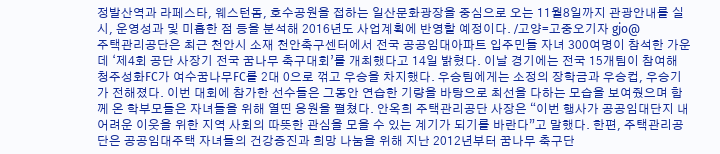정발산역과 라페스타, 웨스턴돔, 호수공원을 접하는 일산문화광장을 중심으로 오는 11월8일까지 관광안내를 실시, 운영성과 및 미흡한 점 등을 분석해 2016년도 사업계획에 반영할 예정이다. /고양=고중오기자 gjo@
주택관리공단은 최근 천안시 소재 천안축구센터에서 전국 공공임대아파트 입주민들 자녀 300여명이 참석한 가운데 ‘제4회 공단 사장기 전국 꿈나무 축구대회’를 개최했다고 14일 밝혔다. 이날 경기에는 전국 15개팀이 참여해 청주성화FC가 여수꿈나무FC를 2대 0으로 꺾고 우승을 차지했다. 우승팀에게는 소정의 장학금과 우승컵, 우승기가 전해졌다. 이번 대회에 참가한 선수들은 그동안 연습한 기량을 바탕으로 최선을 다하는 모습을 보여줬으며 함께 온 학부모들은 자녀들을 위해 열띤 응원을 펼쳤다. 안옥희 주택관리공단 사장은 “이번 행사가 공공임대단지 내 어려운 이웃을 위한 지역 사회의 따뜻한 관심을 모을 수 있는 계기가 되기를 바란다”고 말했다. 한편, 주택관리공단은 공공임대주택 자녀들의 건강증진과 희망 나눔을 위해 지난 2012년부터 꿈나무 축구단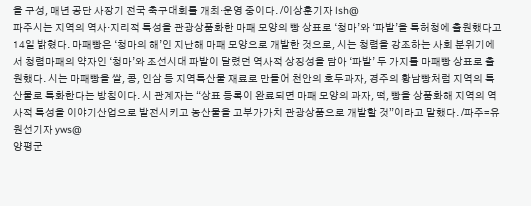을 구성, 매년 공단 사장기 전국 축구대회를 개최·운영 중이다. /이상훈기자 lsh@
파주시는 지역의 역사·지리적 특성을 관광상품화한 마패 모양의 빵 상표로 ‘청마’와 ‘파발’을 특허청에 출원했다고 14일 밝혔다. 마패빵은 ‘청마의 해’인 지난해 마패 모양으로 개발한 것으로, 시는 청렴을 강조하는 사회 분위기에서 청렴마패의 약자인 ‘청마’와 조선시대 파발이 달렸던 역사적 상징성을 담아 ‘파발’ 두 가지를 마패빵 상표로 출원했다. 시는 마패빵을 쌀, 콩, 인삼 등 지역특산물 재료로 만들어 천안의 호두과자, 경주의 황남빵처럼 지역의 특산물로 특화한다는 방침이다. 시 관계자는 “상표 등록이 완료되면 마패 모양의 과자, 떡, 빵을 상품화해 지역의 역사적 특성을 이야기산업으로 발전시키고 농산물을 고부가가치 관광상품으로 개발할 것”이라고 말했다. /파주=유원선기자 yws@
양평군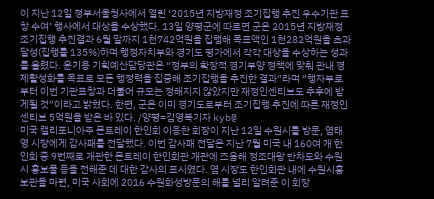이 지난 12일 정부서울청사에서 열린 ‘2015년 지방재정 조기집행 추진 우수기관 표창 수여’ 행사에서 대상을 수상했다. 13일 양평군에 따르면 군은 2015년 지방재정 조기집행 추진결과 6월 말까지 1천742억원을 집행해 목표액인 1천282억원을 초과 달성(집행률 135%)하며 행정자치부와 경기도 평가에서 각각 대상을 수상하는 성과를 올렸다. 윤기용 기획예산담당관은 “정부의 확장적 경기부양 정책에 맞춰 관내 경제활성화를 목표로 모든 행정력을 집중해 조기집행을 추진한 결과”라며 “행자부로부터 이번 기관표창과 더불어 규모는 정해지지 않았지만 재정인센티브도 추후에 받게될 것”이라고 밝혔다. 한편, 군은 이미 경기도로부터 조기집행 추진에 따른 재정인센티브 5억원을 받은 바 있다. /양평=김영복기자 kyb@
미국 캘리포니아주 몬트레이 한인회 이응찬 회장이 지난 12일 수원시를 방문, 염태영 시장에게 감사패를 전달했다. 이번 감사패 전달은 지난 7월 미국 내 160여 개 한인회 중 9번째로 개관한 몬트레이 한인회관 개관에 즈음해 정조대왕 반차도와 수원시 홍보물 등을 전해준 데 대한 감사의 표시였다. 염 시장도 한인회관 내에 수원시홍보관을 마련, 미국 사회에 2016 수원화성방문의 해를 널리 알려준 이 회장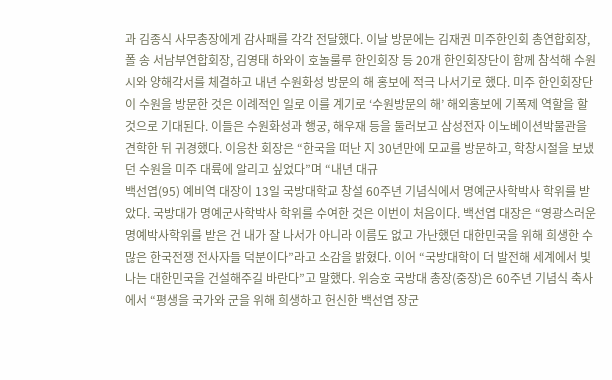과 김종식 사무총장에게 감사패를 각각 전달했다. 이날 방문에는 김재권 미주한인회 총연합회장, 폴 송 서남부연합회장, 김영태 하와이 호놀룰루 한인회장 등 20개 한인회장단이 함께 참석해 수원시와 양해각서를 체결하고 내년 수원화성 방문의 해 홍보에 적극 나서기로 했다. 미주 한인회장단이 수원을 방문한 것은 이례적인 일로 이를 계기로 ‘수원방문의 해’ 해외홍보에 기폭제 역할을 할 것으로 기대된다. 이들은 수원화성과 행궁, 해우재 등을 둘러보고 삼성전자 이노베이션박물관을 견학한 뒤 귀경했다. 이응찬 회장은 “한국을 떠난 지 30년만에 모교를 방문하고, 학창시절을 보냈던 수원을 미주 대륙에 알리고 싶었다”며 “내년 대규
백선엽(95) 예비역 대장이 13일 국방대학교 창설 60주년 기념식에서 명예군사학박사 학위를 받았다. 국방대가 명예군사학박사 학위를 수여한 것은 이번이 처음이다. 백선엽 대장은 “영광스러운 명예박사학위를 받은 건 내가 잘 나서가 아니라 이름도 없고 가난했던 대한민국을 위해 희생한 수많은 한국전쟁 전사자들 덕분이다”라고 소감을 밝혔다. 이어 “국방대학이 더 발전해 세계에서 빛나는 대한민국을 건설해주길 바란다”고 말했다. 위승호 국방대 총장(중장)은 60주년 기념식 축사에서 “평생을 국가와 군을 위해 희생하고 헌신한 백선엽 장군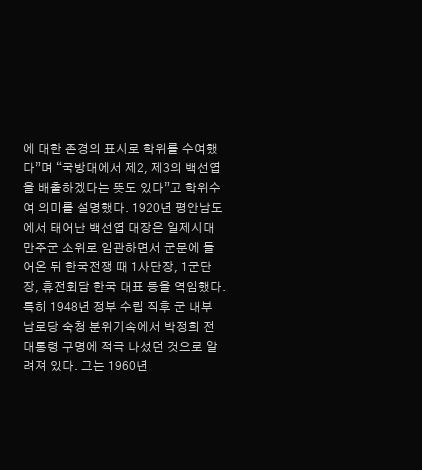에 대한 존경의 표시로 학위를 수여했다”며 “국방대에서 제2, 제3의 백선엽을 배출하겠다는 뜻도 있다”고 학위수여 의미를 설명했다. 1920년 평안남도에서 태어난 백선엽 대장은 일제시대 만주군 소위로 임관하면서 군문에 들어온 뒤 한국전쟁 때 1사단장, 1군단장, 휴전회담 한국 대표 등을 역임했다. 특히 1948년 정부 수립 직후 군 내부 남로당 숙청 분위기속에서 박정희 전 대통령 구명에 적극 나섰던 것으로 알려져 있다. 그는 1960년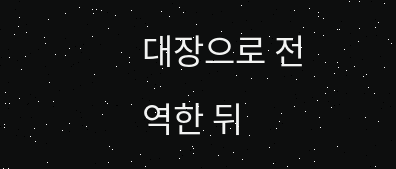대장으로 전역한 뒤